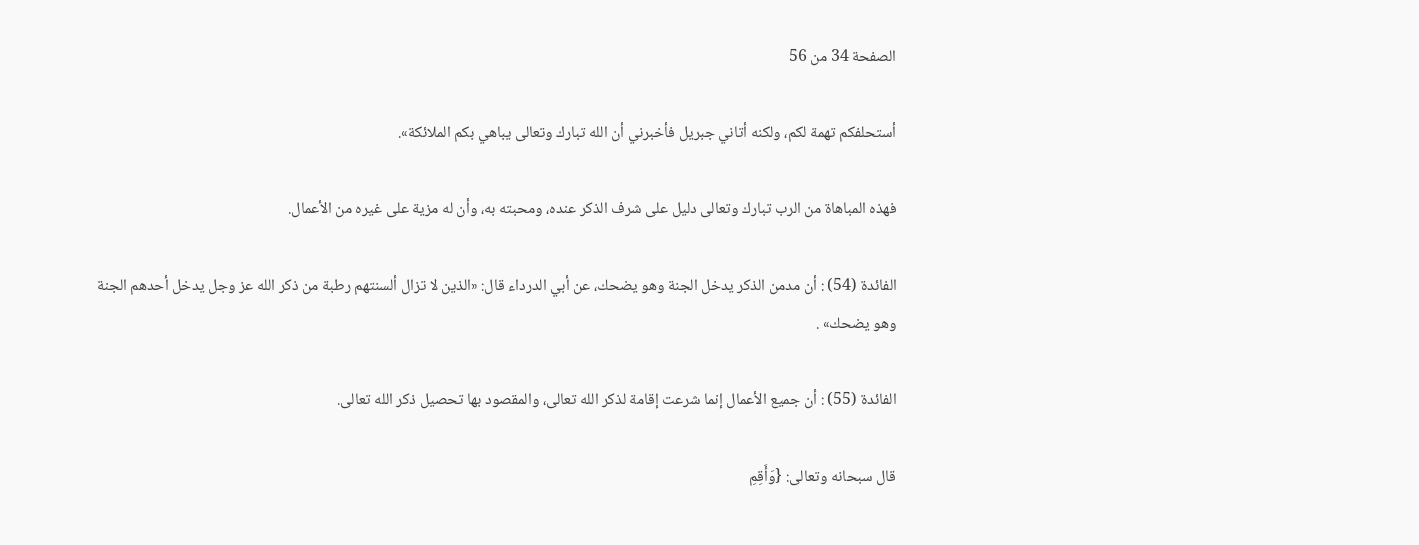الصفحة 34 من 56

أستحلفكم تهمة لكم، ولكنه أتاني جبريل فأخبرني أن الله تبارك وتعالى يباهي بكم الملائكة».

فهذه المباهاة من الرب تبارك وتعالى دليل على شرف الذكر عنده، ومحبته به، وأن له مزية على غيره من الأعمال.

الفائدة (54) : أن مدمن الذكر يدخل الجنة وهو يضحك، عن أبي الدرداء قال: «الذين لا تزال ألسنتهم رطبة من ذكر الله عز وجل يدخل أحدهم الجنة وهو يضحك» .

الفائدة (55) : أن جميع الأعمال إنما شرعت إقامة لذكر الله تعالى، والمقصود بها تحصيل ذكر الله تعالى.

قال سبحانه وتعالى: {وَأَقِمِ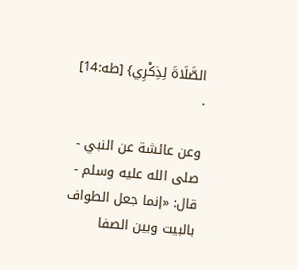الصَّلَاةَ لِذِكْرِي} [طه:14] .

وعن عائشة عن النبي - صلى الله عليه وسلم - قال: «إنما جعل الطواف بالبيت وبين الصفا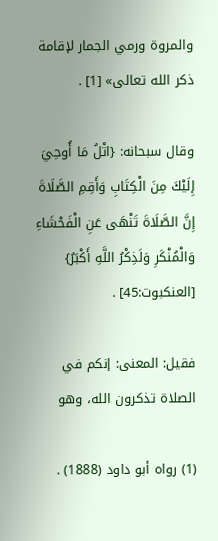والمروة ورمي الجمار لإقامة ذكر الله تعالى» [1] .

وقال سبحانه: {اتْلُ مَا أُوحِيَ إِلَيْكَ مِنَ الْكِتَابِ وَأَقِمِ الصَّلَاةَ إِنَّ الصَّلَاةَ تَنْهَى عَنِ الْفَحْشَاءِ وَالْمُنْكَرِ وَلَذِكْرُ اللَّهِ أَكْبَرُ} [العنكبوت:45] .

فقيل: المعنى: إنكم في الصلاة تذكرون الله، وهو

(1) رواه أبو داود (1888) .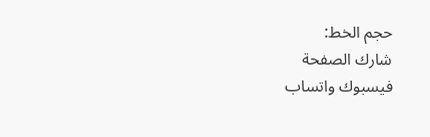حجم الخط:
شارك الصفحة
فيسبوك واتساب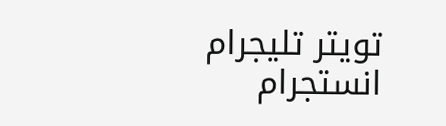تويتر تليجرام انستجرام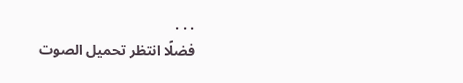. . .
فضلًا انتظر تحميل الصوت